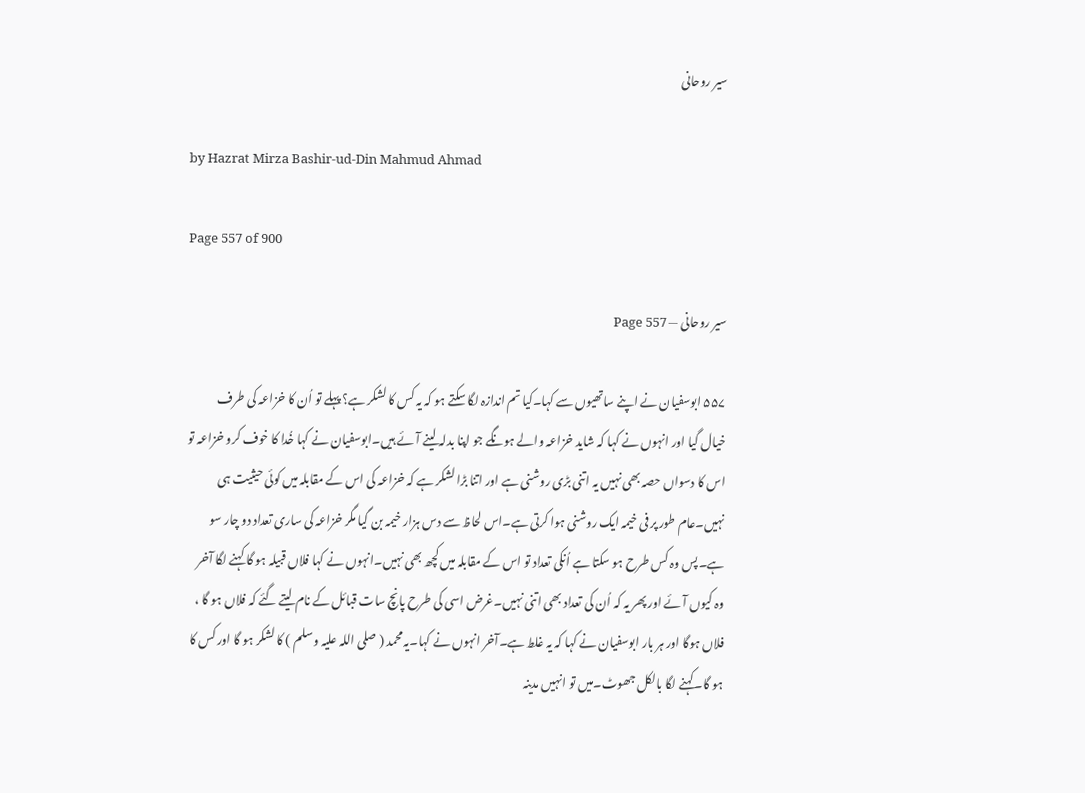سیر روحانی

by Hazrat Mirza Bashir-ud-Din Mahmud Ahmad

Page 557 of 900

سیر روحانی — Page 557

۵۵۷ ابوسفیان نے اپنے ساتھیوں سے کہا۔کیا تم اندازہ لگا سکتے ہو کہ یہ کس کا لشکر ہے؟ پہلے تو اُن کا خزاعہ کی طرف خیال گیا اور انہوں نے کہا کہ شاید خزاعہ والے ہونگے جو اپنا بدلہ لینے آئے ہیں۔ابوسفیان نے کہا خُدا کا خوف کرو خزاعہ تو اس کا دسواں حصہ بھی نہیں یہ اتنی بڑی روشنی ہے اور اتنا بڑا لشکر ہے کہ خزاعہ کی اس کے مقابلہ میں کوئی حیثیت ہی نہیں۔عام طور پر فی خیمہ ایک روشنی ہوا کرتی ہے۔اس لحاظ سے دس ہزار خیمہ بن گیا مگر خزاعہ کی ساری تعداد دو چار سو ہے۔پس وہ کس طرح ہو سکتا ہے اُنکی تعداد تو اس کے مقابلہ میں کچھ بھی نہیں۔انہوں نے کہا فلاں قبیلہ ہو گا کہنے لگا آخر وہ کیوں آئے اور پھر یہ کہ اُن کی تعداد بھی اتنی نہیں۔غرض اسی کی طرح پانچ سات قبائل کے نام لیتے گئے کہ فلاں ہو گا ، فلاں ہوگا اور ہر بار ابوسفیان نے کہا کہ یہ غلط ہے۔آخر انہوں نے کہا۔یہ محمد ( صلی اللہ علیہ وسلم ) کا لشکر ہو گا اور کس کا ہو گا۔کہنے لگا بالکل جھوٹ۔میں تو انہیں مدینہ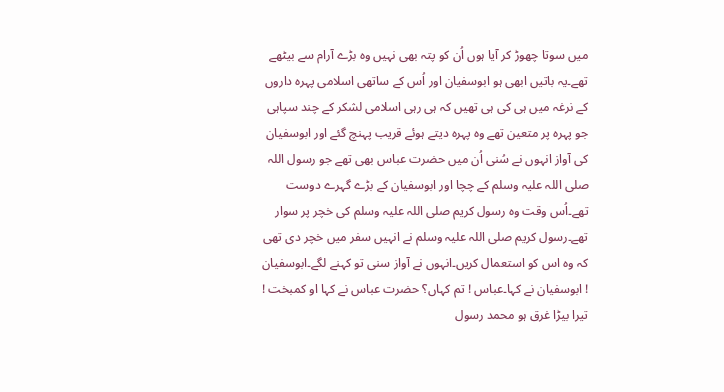میں سوتا چھوڑ کر آیا ہوں اُن کو پتہ بھی نہیں وہ بڑے آرام سے بیٹھے تھے۔یہ باتیں ابھی ہو ابوسفیان اور اُس کے ساتھی اسلامی پہرہ داروں کے نرغہ میں ہی کی ہی تھیں کہ ہی رہی اسلامی لشکر کے چند سپاہی جو پہرہ پر متعین تھے وہ پہرہ دیتے ہوئے قریب پہنچ گئے اور ابوسفیان کی آواز انہوں نے سُنی اُن میں حضرت عباس بھی تھے جو رسول اللہ صلی اللہ علیہ وسلم کے چچا اور ابوسفیان کے بڑے گہرے دوست تھے۔اُس وقت وہ رسول کریم صلی اللہ علیہ وسلم کی خچر پر سوار تھے۔رسول کریم صلی اللہ علیہ وسلم نے انہیں سفر میں خچر دی تھی کہ وہ اس کو استعمال کریں۔انہوں نے آواز سنی تو کہنے لگے۔ابوسفیان ! ابوسفیان نے کہا۔عباس ! تم کہاں؟ حضرت عباس نے کہا او کمبخت ! تیرا بیڑا غرق ہو محمد رسول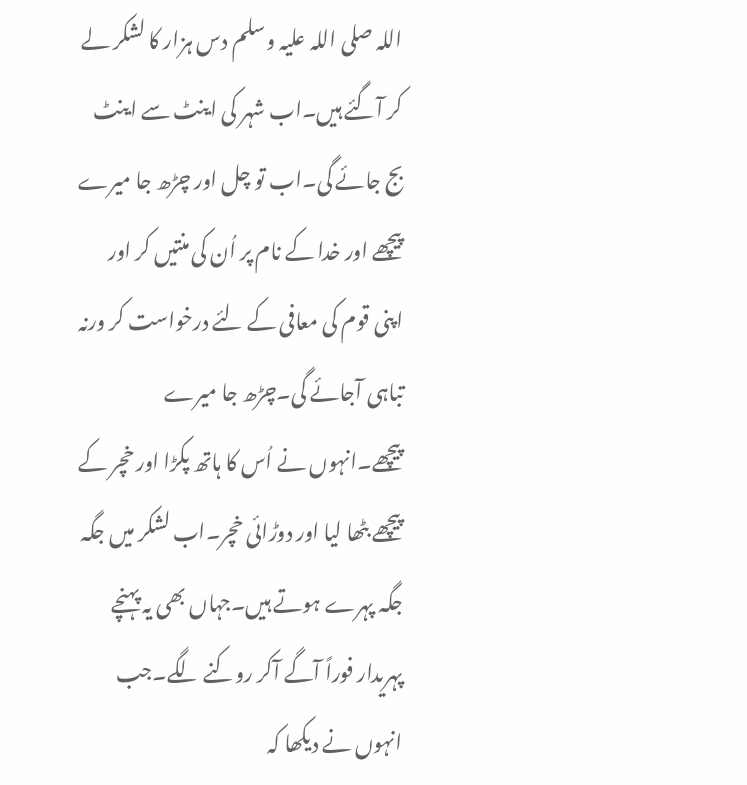اللہ صلی اللہ علیہ وسلم دس ہزار کا لشکر لے کر آگئے ہیں۔اب شہر کی اینٹ سے اینٹ بج جائے گی۔اب تو چل اور چڑھ جا میرے پیچھے اور خدا کے نام پر اُن کی منتیں کر اور اپنی قوم کی معافی کے لئے درخواست کر ورنہ تباہی آجائے گی۔چڑھ جا میرے پیچھے۔انہوں نے اُس کا ہاتھ پکڑا اور خچر کے پیچھے بٹھا لیا اور دوڑائی خچر۔اب لشکر میں جگہ جگہ پہرے ہوتے ہیں۔جہاں بھی یہ پہنچے پہریدار فوراً آگے آکر روکنے لگے۔جب انہوں نے دیکھا کہ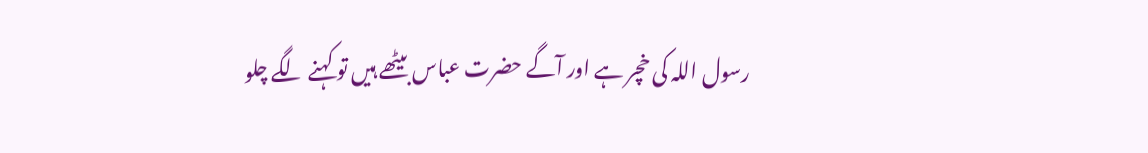رسول اللہ کی خچر ہے اور آگے حضرت عباس بیٹھے ہیں تو کہنے لگے چلو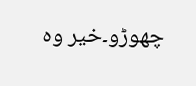چھوڑو۔خیر وہ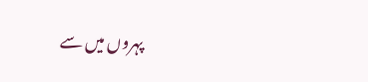پہروں میں سے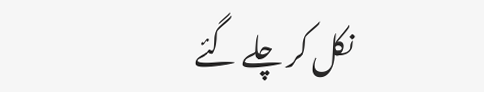نکل کر چلے گئے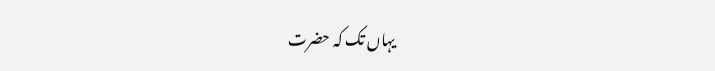یہاں تک کہ حضرت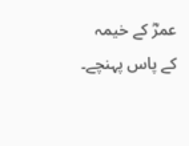عمرؓ کے خیمہ کے پاس پہنچے۔